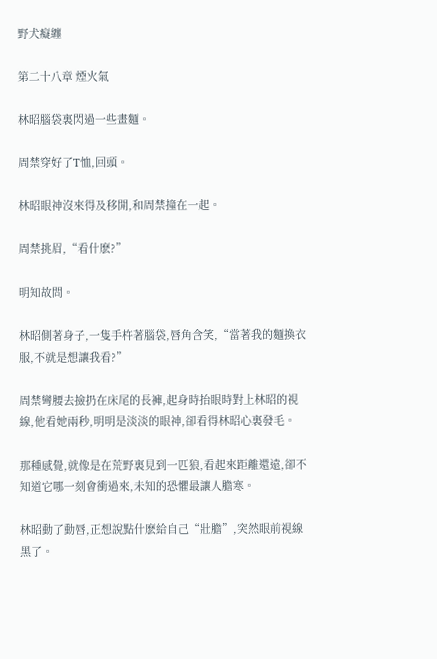野犬癡纏

第二十八章 煙火氣

林昭腦袋裏閃過一些畫麵。

周禁穿好了T恤,回頭。

林昭眼神沒來得及移開,和周禁撞在一起。

周禁挑眉,“看什麽?”

明知故問。

林昭側著身子,一隻手杵著腦袋,唇角含笑,“當著我的麵換衣服,不就是想讓我看?”

周禁彎腰去撿扔在床尾的長褲,起身時抬眼時對上林昭的視線,他看她兩秒,明明是淡淡的眼神,卻看得林昭心裏發毛。

那種感覺,就像是在荒野裏見到一匹狼,看起來距離還遠,卻不知道它哪一刻會衝過來,未知的恐懼最讓人膽寒。

林昭動了動唇,正想說點什麽給自己“壯膽”,突然眼前視線黑了。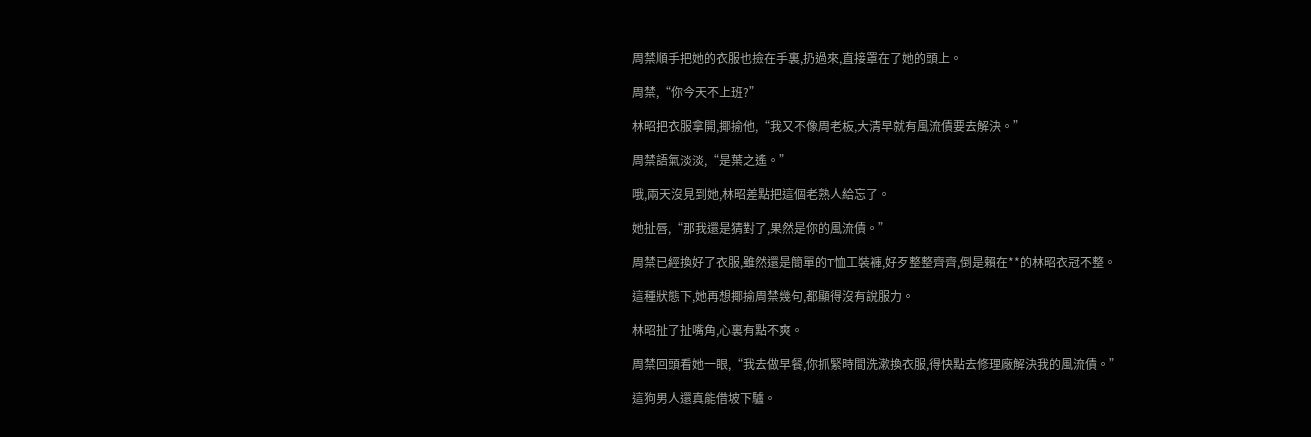周禁順手把她的衣服也撿在手裏,扔過來,直接罩在了她的頭上。

周禁,“你今天不上班?”

林昭把衣服拿開,揶揄他,“我又不像周老板,大清早就有風流債要去解決。”

周禁語氣淡淡,“是葉之遙。”

哦,兩天沒見到她,林昭差點把這個老熟人給忘了。

她扯唇,“那我還是猜對了,果然是你的風流債。”

周禁已經換好了衣服,雖然還是簡單的T恤工裝褲,好歹整整齊齊,倒是賴在**的林昭衣冠不整。

這種狀態下,她再想揶揄周禁幾句,都顯得沒有說服力。

林昭扯了扯嘴角,心裏有點不爽。

周禁回頭看她一眼,“我去做早餐,你抓緊時間洗漱換衣服,得快點去修理廠解決我的風流債。”

這狗男人還真能借坡下驢。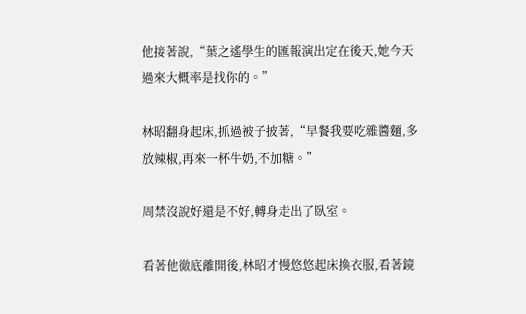他接著說,“葉之遙學生的匯報演出定在後天,她今天過來大概率是找你的。”

林昭翻身起床,抓過被子披著,“早餐我要吃雜醬麵,多放辣椒,再來一杯牛奶,不加糖。”

周禁沒說好還是不好,轉身走出了臥室。

看著他徹底離開後,林昭才慢悠悠起床換衣服,看著鏡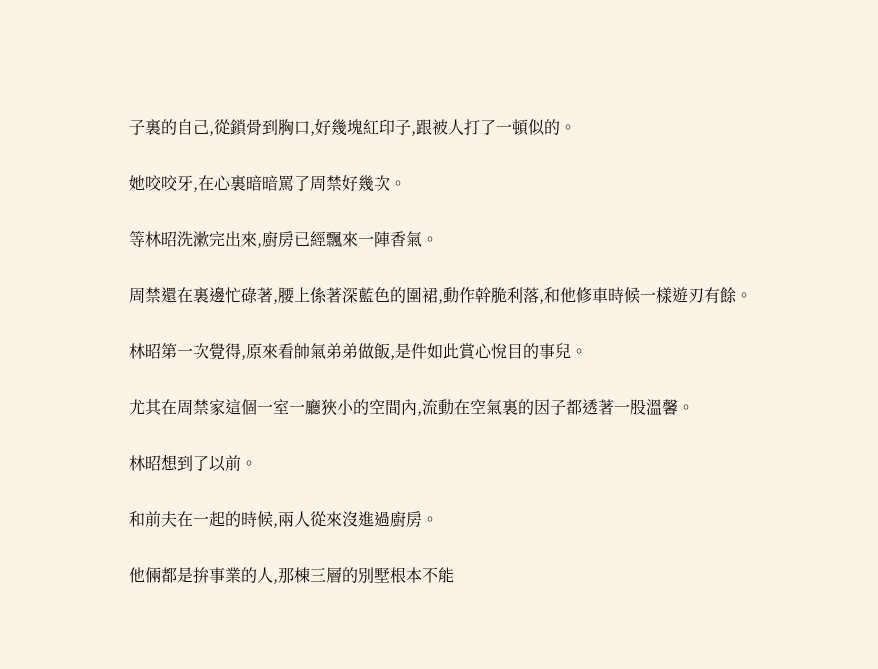子裏的自己,從鎖骨到胸口,好幾塊紅印子,跟被人打了一頓似的。

她咬咬牙,在心裏暗暗罵了周禁好幾次。

等林昭洗漱完出來,廚房已經飄來一陣香氣。

周禁還在裏邊忙碌著,腰上係著深藍色的圍裙,動作幹脆利落,和他修車時候一樣遊刃有餘。

林昭第一次覺得,原來看帥氣弟弟做飯,是件如此賞心悅目的事兒。

尤其在周禁家這個一室一廳狹小的空間內,流動在空氣裏的因子都透著一股溫馨。

林昭想到了以前。

和前夫在一起的時候,兩人從來沒進過廚房。

他倆都是拚事業的人,那棟三層的別墅根本不能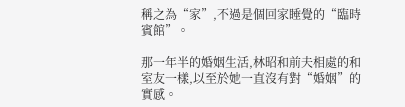稱之為“家”,不過是個回家睡覺的“臨時賓館”。

那一年半的婚姻生活,林昭和前夫相處的和室友一樣,以至於她一直沒有對“婚姻”的實感。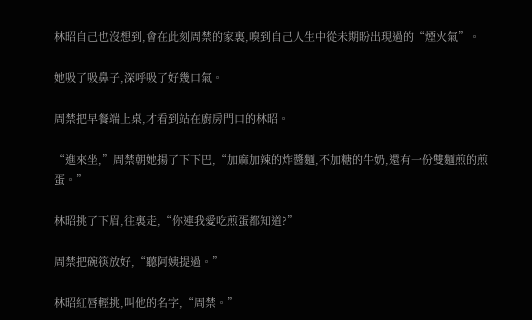林昭自己也沒想到,會在此刻周禁的家裏,嗅到自己人生中從未期盼出現過的“煙火氣”。

她吸了吸鼻子,深呼吸了好幾口氣。

周禁把早餐端上桌,才看到站在廚房門口的林昭。

“進來坐,”周禁朝她揚了下下巴,“加麻加辣的炸醬麵,不加糖的牛奶,還有一份雙麵煎的煎蛋。”

林昭挑了下眉,往裏走,“你連我愛吃煎蛋都知道?”

周禁把碗筷放好,“聽阿姨提過。”

林昭紅唇輕挑,叫他的名字,“周禁。”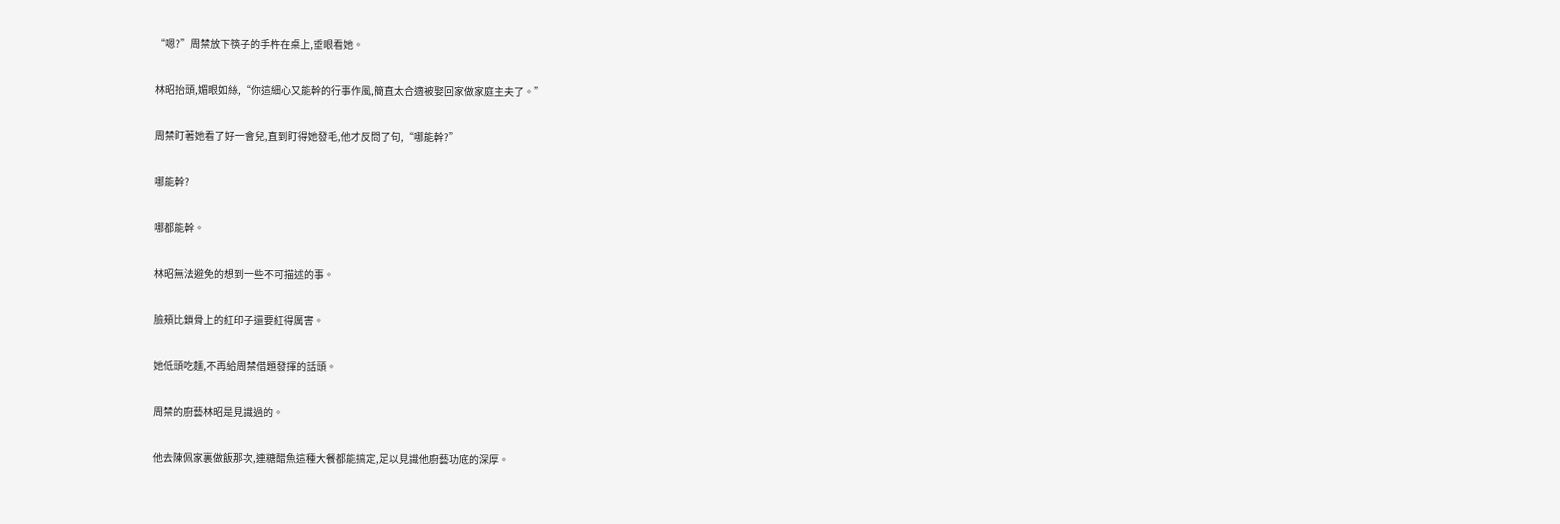“嗯?”周禁放下筷子的手杵在桌上,垂眼看她。

林昭抬頭,媚眼如絲,“你這細心又能幹的行事作風,簡直太合適被娶回家做家庭主夫了。”

周禁盯著她看了好一會兒,直到盯得她發毛,他才反問了句,“哪能幹?”

哪能幹?

哪都能幹。

林昭無法避免的想到一些不可描述的事。

臉頰比鎖骨上的紅印子還要紅得厲害。

她低頭吃麵,不再給周禁借題發揮的話頭。

周禁的廚藝林昭是見識過的。

他去陳佩家裏做飯那次,連糖醋魚這種大餐都能搞定,足以見識他廚藝功底的深厚。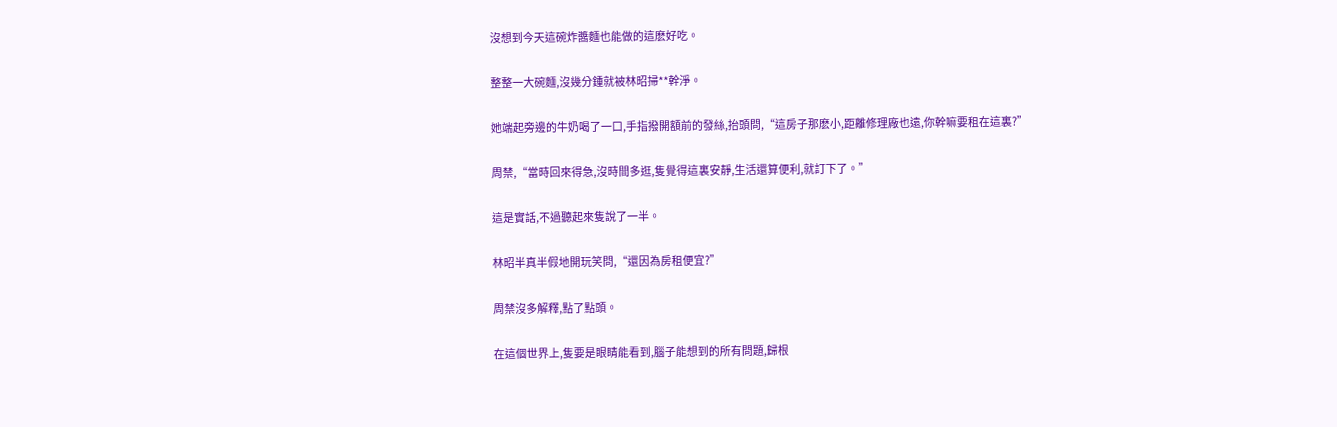沒想到今天這碗炸醬麵也能做的這麽好吃。

整整一大碗麵,沒幾分鍾就被林昭掃**幹淨。

她端起旁邊的牛奶喝了一口,手指撥開額前的發絲,抬頭問,“這房子那麽小,距離修理廠也遠,你幹嘛要租在這裏?”

周禁,“當時回來得急,沒時間多逛,隻覺得這裏安靜,生活還算便利,就訂下了。”

這是實話,不過聽起來隻說了一半。

林昭半真半假地開玩笑問,“還因為房租便宜?”

周禁沒多解釋,點了點頭。

在這個世界上,隻要是眼睛能看到,腦子能想到的所有問題,歸根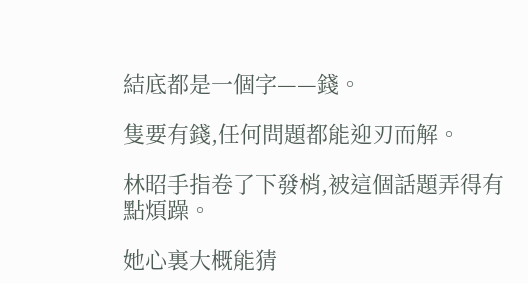結底都是一個字——錢。

隻要有錢,任何問題都能迎刃而解。

林昭手指卷了下發梢,被這個話題弄得有點煩躁。

她心裏大概能猜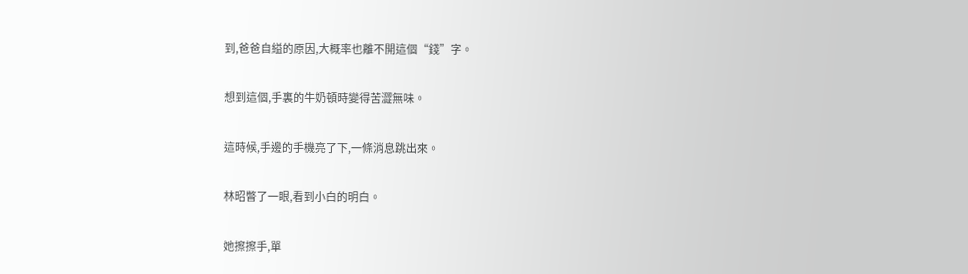到,爸爸自縊的原因,大概率也離不開這個“錢”字。

想到這個,手裏的牛奶頓時變得苦澀無味。

這時候,手邊的手機亮了下,一條消息跳出來。

林昭瞥了一眼,看到小白的明白。

她擦擦手,單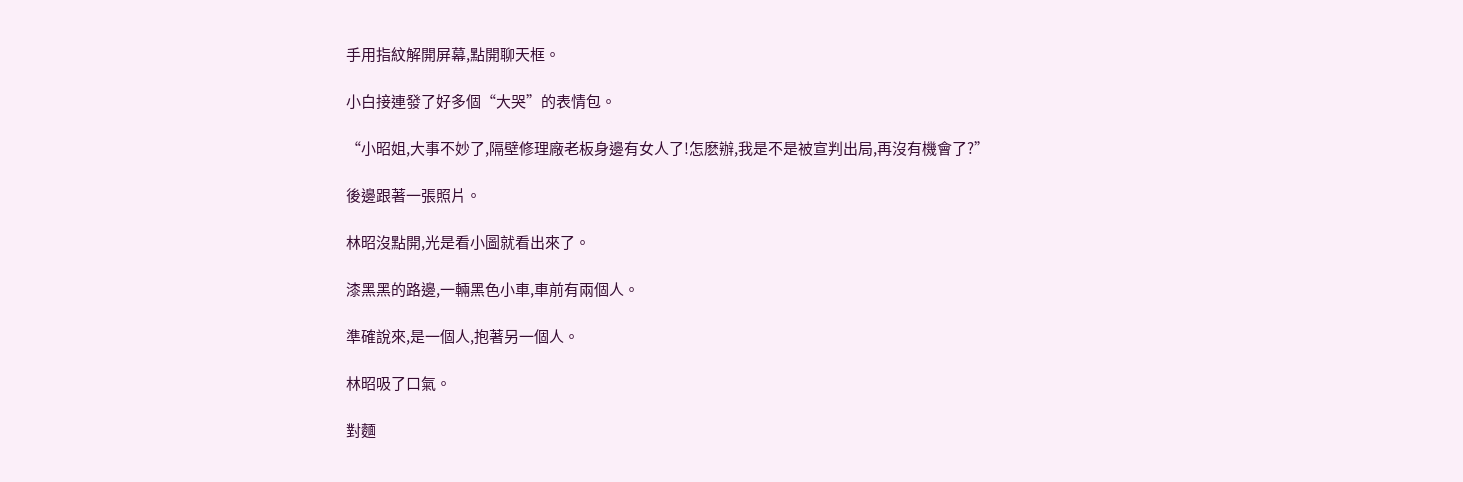手用指紋解開屏幕,點開聊天框。

小白接連發了好多個“大哭”的表情包。

“小昭姐,大事不妙了,隔壁修理廠老板身邊有女人了!怎麽辦,我是不是被宣判出局,再沒有機會了?”

後邊跟著一張照片。

林昭沒點開,光是看小圖就看出來了。

漆黑黑的路邊,一輛黑色小車,車前有兩個人。

準確說來,是一個人,抱著另一個人。

林昭吸了口氣。

對麵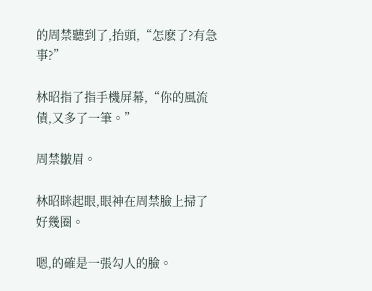的周禁聽到了,抬頭,“怎麽了?有急事?”

林昭指了指手機屏幕,“你的風流債,又多了一筆。”

周禁皺眉。

林昭眯起眼,眼神在周禁臉上掃了好幾圈。

嗯,的確是一張勾人的臉。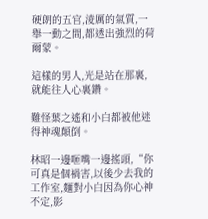硬朗的五官,淩厲的氣質,一舉一動之間,都透出強烈的荷爾蒙。

這樣的男人,光是站在那裏,就能往人心裏鑽。

難怪葉之遙和小白都被他迷得神魂顛倒。

林昭一邊咂嘴一邊搖頭,“你可真是個禍害,以後少去我的工作室,麵對小白因為你心神不定,影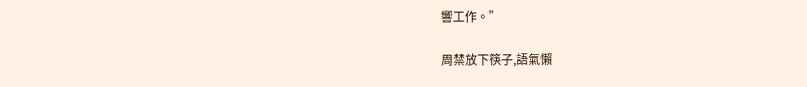響工作。”

周禁放下筷子,語氣懶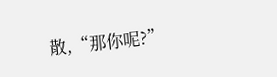散,“那你呢?”